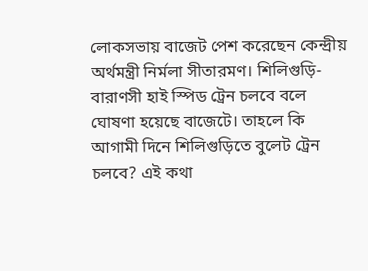লোকসভায় বাজেট পেশ করেছেন কেন্দ্রীয় অর্থমন্ত্রী নির্মলা সীতারমণ। শিলিগুড়ি-বারাণসী হাই স্পিড ট্রেন চলবে বলে ঘোষণা হয়েছে বাজেটে। তাহলে কি আগামী দিনে শিলিগুড়িতে বুলেট ট্রেন চলবে? এই কথা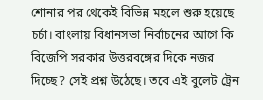শোনার পর থেকেই বিভিন্ন মহলে শুরু হয়েছে চর্চা। বাংলায় বিধানসভা নির্বাচনের আগে কি বিজেপি সরকার উত্তরবঙ্গের দিকে নজর দিচ্ছে? সেই প্রশ্ন উঠেছে। তবে এই বুলেট ট্রেন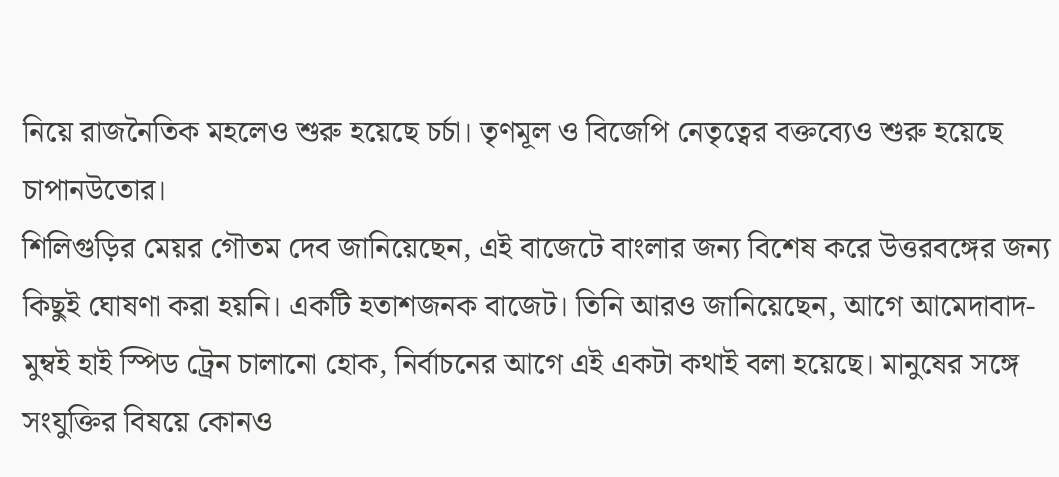নিয়ে রাজনৈতিক মহলেও শুরু হয়েছে চর্চা। তৃণমূল ও বিজেপি নেতৃত্বের বক্তব্যেও শুরু হয়েছে চাপানউতোর।
শিলিগুড়ির মেয়র গৌতম দেব জানিয়েছেন, এই বাজেটে বাংলার জন্য বিশেষ করে উত্তরবঙ্গের জন্য কিছুই ঘোষণা করা হয়নি। একটি হতাশজনক বাজেট। তিনি আরও জানিয়েছেন, আগে আমেদাবাদ-মুম্বই হাই স্পিড ট্রেন চালানো হোক, নির্বাচনের আগে এই একটা কথাই বলা হয়েছে। মানুষের সঙ্গে সংযুক্তির বিষয়ে কোনও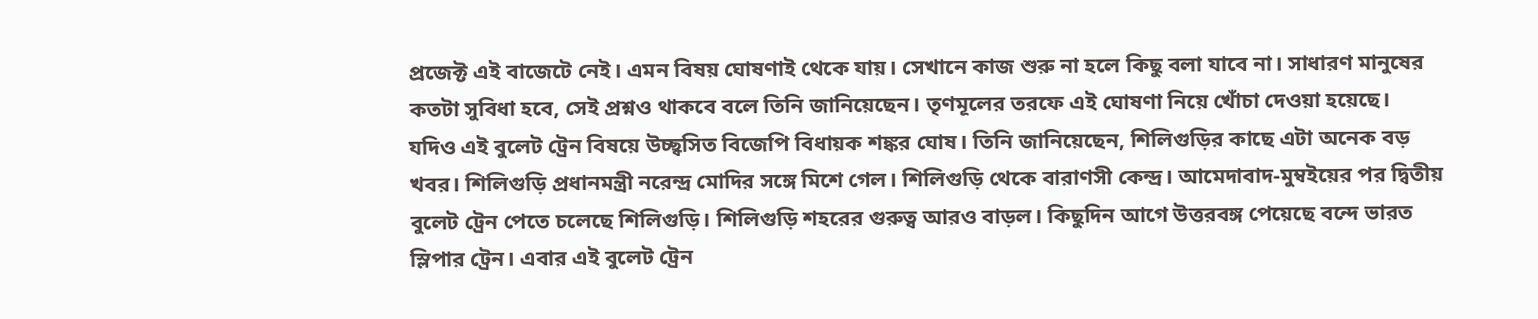প্রজেক্ট এই বাজেটে নেই। এমন বিষয় ঘোষণাই থেকে যায়। সেখানে কাজ শুরু না হলে কিছু বলা যাবে না। সাধারণ মানুষের কতটা সুবিধা হবে, সেই প্রশ্নও থাকবে বলে তিনি জানিয়েছেন। তৃণমূলের তরফে এই ঘোষণা নিয়ে খোঁচা দেওয়া হয়েছে।
যদিও এই বুলেট ট্রেন বিষয়ে উচ্ছ্বসিত বিজেপি বিধায়ক শঙ্কর ঘোষ। তিনি জানিয়েছেন, শিলিগুড়ির কাছে এটা অনেক বড় খবর। শিলিগুড়ি প্রধানমন্ত্রী নরেন্দ্র মোদির সঙ্গে মিশে গেল। শিলিগুড়ি থেকে বারাণসী কেন্দ্র। আমেদাবাদ-মুম্বইয়ের পর দ্বিতীয় বুলেট ট্রেন পেতে চলেছে শিলিগুড়ি। শিলিগুড়ি শহরের গুরুত্ব আরও বাড়ল। কিছুদিন আগে উত্তরবঙ্গ পেয়েছে বন্দে ভারত স্লিপার ট্রেন। এবার এই বুলেট ট্রেন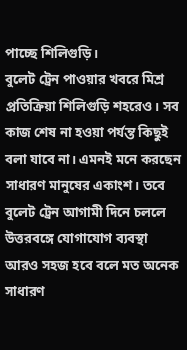পাচ্ছে শিলিগুড়ি।
বুলেট ট্রেন পাওয়ার খবরে মিশ্র প্রতিক্রিয়া শিলিগুড়ি শহরেও। সব কাজ শেষ না হওয়া পর্যন্ত কিছুই বলা যাবে না। এমনই মনে করছেন সাধারণ মানুষের একাংশ। তবে বুলেট ট্রেন আগামী দিনে চললে উত্তরবঙ্গে যোগাযোগ ব্যবস্থা আরও সহজ হবে বলে মত অনেক সাধারণ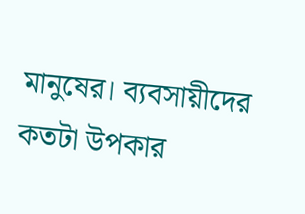মানুষের। ব্যবসায়ীদের কতটা উপকার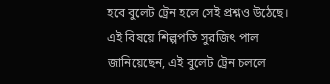হবে বুলেট ট্রেন হলে সেই প্রশ্নও উঠেছে। এই বিষয়ে শিল্পপতি সুরজিৎ পাল জানিয়েছেন, এই বুলেট ট্রেন চললে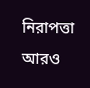নিরাপত্তা আরও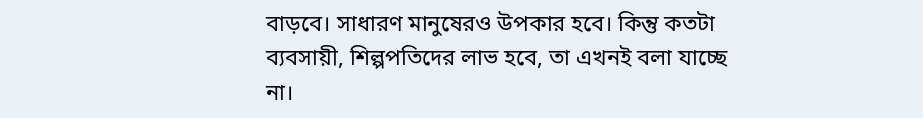বাড়বে। সাধারণ মানুষেরও উপকার হবে। কিন্তু কতটা ব্যবসায়ী, শিল্পপতিদের লাভ হবে, তা এখনই বলা যাচ্ছে না।